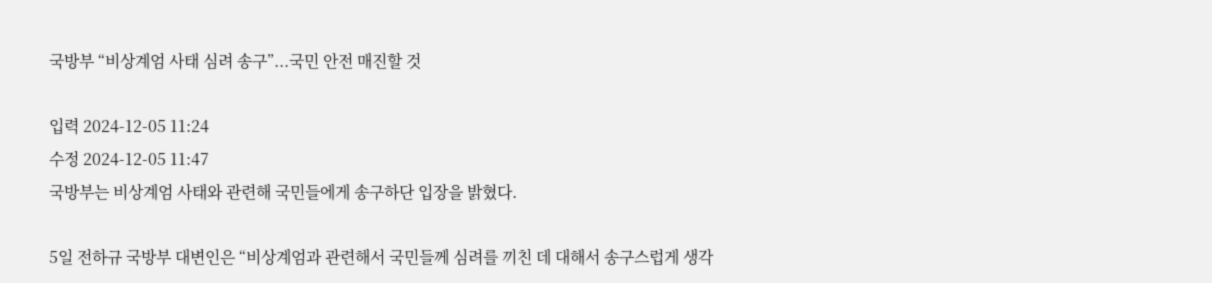국방부 “비상계엄 사태 심려 송구”...국민 안전 매진할 것

입력 2024-12-05 11:24
수정 2024-12-05 11:47
국방부는 비상계엄 사태와 관련해 국민들에게 송구하단 입장을 밝혔다.

5일 전하규 국방부 대변인은 “비상계엄과 관련해서 국민들께 심려를 끼친 데 대해서 송구스럽게 생각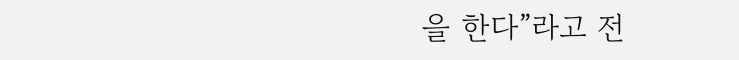을 한다”라고 전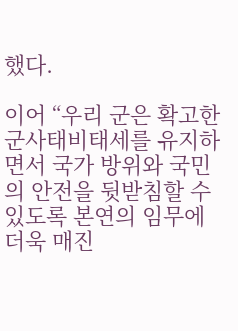했다.

이어 “우리 군은 확고한 군사태비태세를 유지하면서 국가 방위와 국민의 안전을 뒷받침할 수 있도록 본연의 임무에 더욱 매진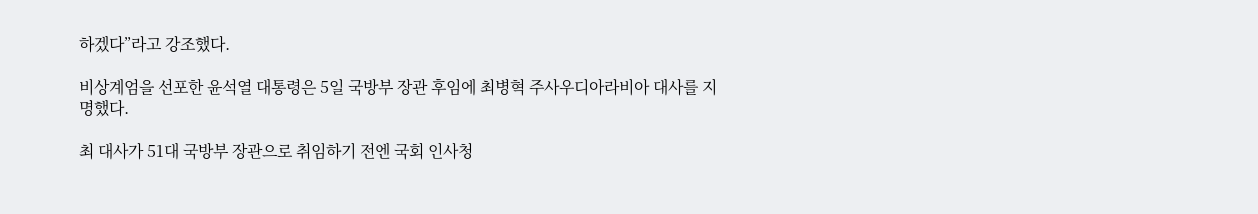하겠다”라고 강조했다.

비상계엄을 선포한 윤석열 대통령은 5일 국방부 장관 후임에 최병혁 주사우디아라비아 대사를 지명했다.

최 대사가 51대 국방부 장관으로 취임하기 전엔 국회 인사청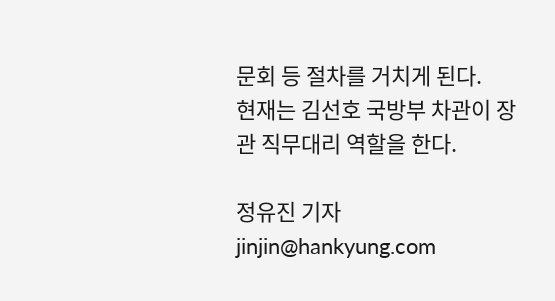문회 등 절차를 거치게 된다.
현재는 김선호 국방부 차관이 장관 직무대리 역할을 한다.

정유진 기자 jinjin@hankyung.com